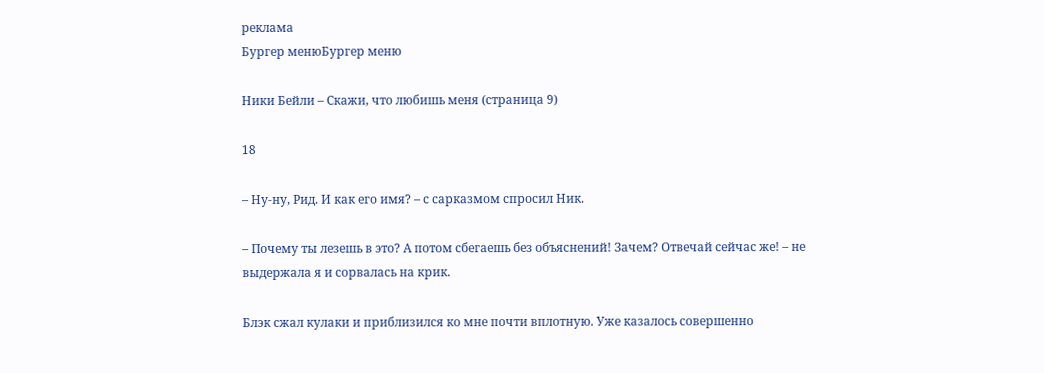реклама
Бургер менюБургер меню

Ники Бейли – Скажи, что любишь меня (страница 9)

18

– Ну-ну, Рид. И как его имя? – с сарказмом спросил Ник.

– Почему ты лезешь в это? А потом сбегаешь без объяснений! Зачем? Отвечай сейчас же! – не выдержала я и сорвалась на крик.

Блэк сжал кулаки и приблизился ко мне почти вплотную. Уже казалось совершенно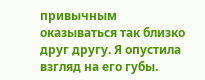привычным оказываться так близко друг другу. Я опустила взгляд на его губы.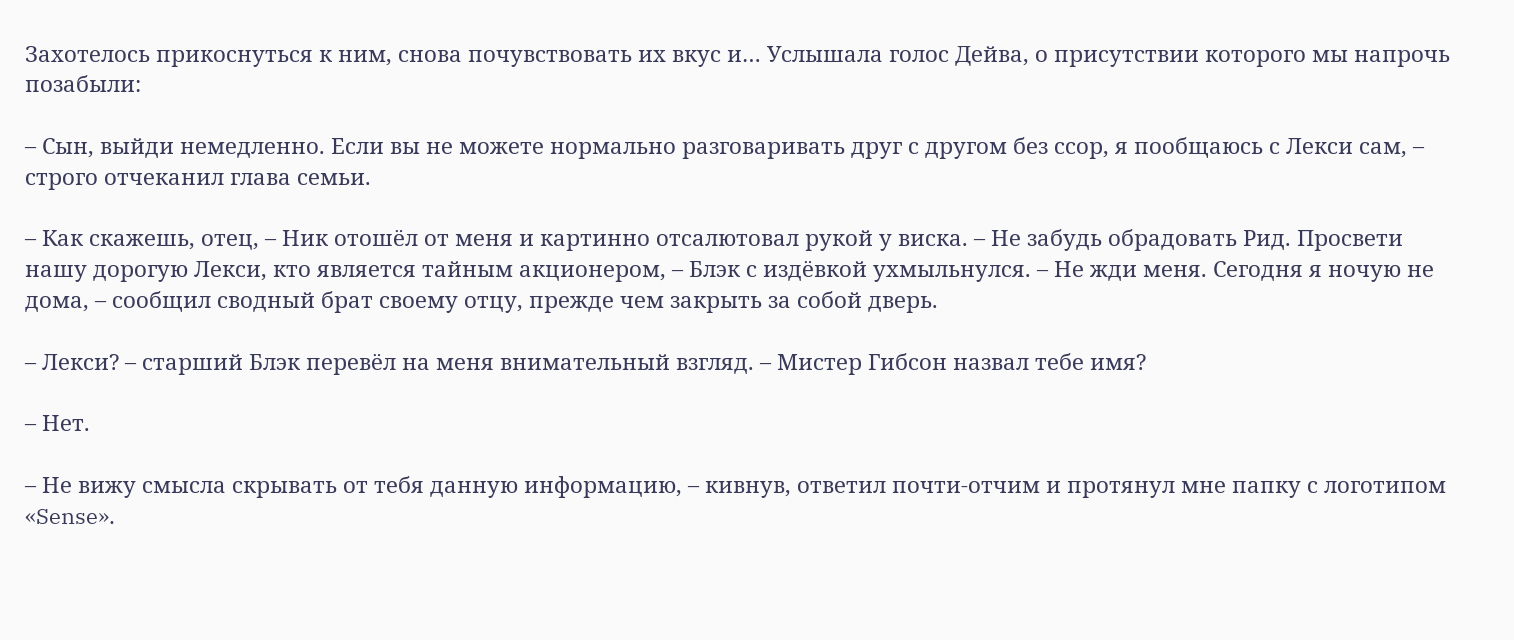Захотелось прикоснуться к ним, снова почувствовать их вкус и… Услышала голос Дейва, о присутствии которого мы напрочь позабыли:

– Сын, выйди немедленно. Если вы не можете нормально разговаривать друг с другом без ссор, я пообщаюсь с Лекси сам, – строго отчеканил глава семьи.

– Как скажешь, отец, – Ник отошёл от меня и картинно отсалютовал рукой у виска. – Не забудь обрадовать Рид. Просвети нашу дорогую Лекси, кто является тайным акционером, – Блэк с издёвкой ухмыльнулся. – Не жди меня. Сегодня я ночую не дома, – сообщил сводный брат своему отцу, прежде чем закрыть за собой дверь.

– Лекси? – старший Блэк перевёл на меня внимательный взгляд. – Мистер Гибсон назвал тебе имя?

– Нет.

– Не вижу смысла скрывать от тебя данную информацию, – кивнув, ответил почти-отчим и протянул мне папку с логотипом «Sense».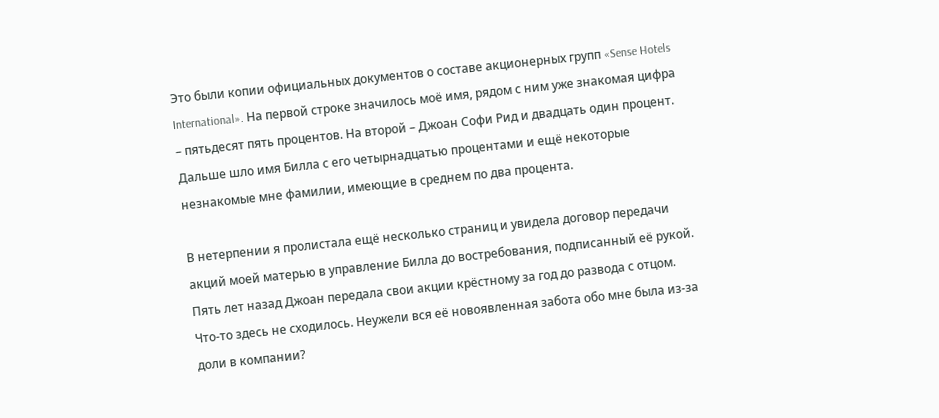Это были копии официальных документов о составе акционерных групп «Sense Hotels International». На первой строке значилось моё имя, рядом с ним уже знакомая цифра – пятьдесят пять процентов. На второй – Джоан Софи Рид и двадцать один процент. Дальше шло имя Билла с его четырнадцатью процентами и ещё некоторые незнакомые мне фамилии, имеющие в среднем по два процента.

В нетерпении я пролистала ещё несколько страниц и увидела договор передачи акций моей матерью в управление Билла до востребования, подписанный её рукой. Пять лет назад Джоан передала свои акции крёстному за год до развода с отцом. Что-то здесь не сходилось. Неужели вся её новоявленная забота обо мне была из-за доли в компании?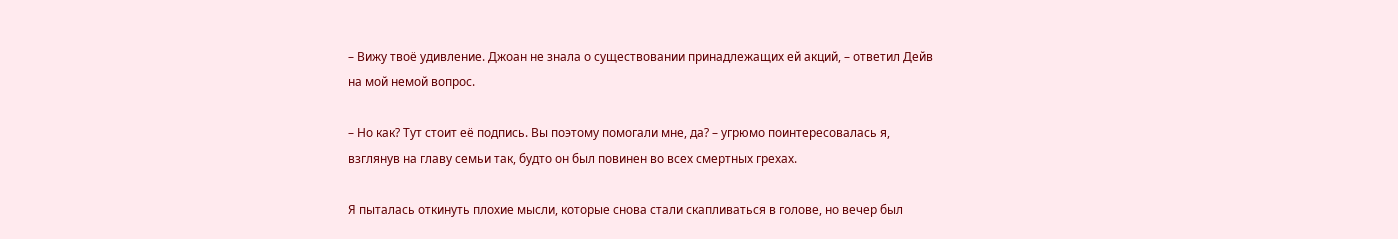– Вижу твоё удивление. Джоан не знала о существовании принадлежащих ей акций, – ответил Дейв на мой немой вопрос.

– Но как? Тут стоит её подпись. Вы поэтому помогали мне, да? – угрюмо поинтересовалась я, взглянув на главу семьи так, будто он был повинен во всех смертных грехах.

Я пыталась откинуть плохие мысли, которые снова стали скапливаться в голове, но вечер был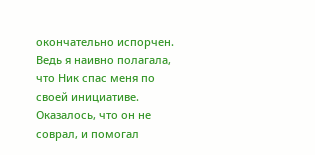окончательно испорчен. Ведь я наивно полагала, что Ник спас меня по своей инициативе. Оказалось, что он не соврал, и помогал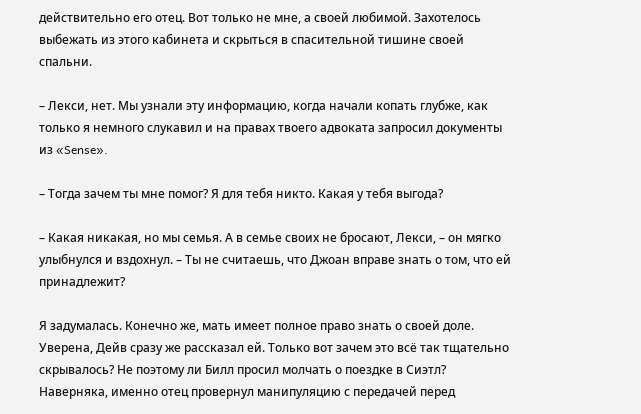действительно его отец. Вот только не мне, а своей любимой. Захотелось выбежать из этого кабинета и скрыться в спасительной тишине своей спальни.

– Лекси, нет. Мы узнали эту информацию, когда начали копать глубже, как только я немного слукавил и на правах твоего адвоката запросил документы из «Sense».

– Тогда зачем ты мне помог? Я для тебя никто. Какая у тебя выгода?

– Какая никакая, но мы семья. А в семье своих не бросают, Лекси, – он мягко улыбнулся и вздохнул. – Ты не считаешь, что Джоан вправе знать о том, что ей принадлежит?

Я задумалась. Конечно же, мать имеет полное право знать о своей доле. Уверена, Дейв сразу же рассказал ей. Только вот зачем это всё так тщательно скрывалось? Не поэтому ли Билл просил молчать о поездке в Сиэтл? Наверняка, именно отец провернул манипуляцию с передачей перед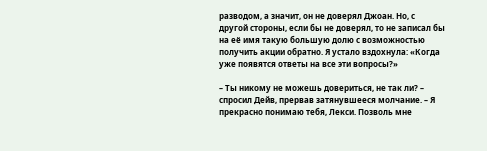разводом, а значит, он не доверял Джоан. Но, с другой стороны, если бы не доверял, то не записал бы на её имя такую большую долю с возможностью получить акции обратно. Я устало вздохнула: «Когда уже появятся ответы на все эти вопросы?»

– Ты никому не можешь довериться, не так ли? – спросил Дейв, прервав затянувшееся молчание. – Я прекрасно понимаю тебя, Лекси. Позволь мне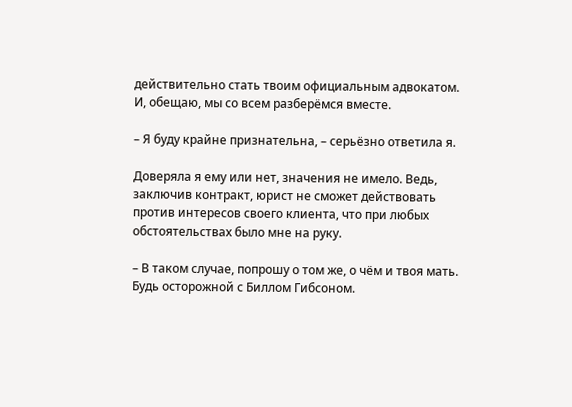действительно стать твоим официальным адвокатом. И, обещаю, мы со всем разберёмся вместе.

– Я буду крайне признательна, – серьёзно ответила я.

Доверяла я ему или нет, значения не имело. Ведь, заключив контракт, юрист не сможет действовать против интересов своего клиента, что при любых обстоятельствах было мне на руку.

– В таком случае, попрошу о том же, о чём и твоя мать. Будь осторожной с Биллом Гибсоном.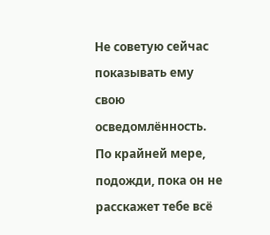Не советую сейчас показывать ему свою осведомлённость. По крайней мере, подожди, пока он не расскажет тебе всё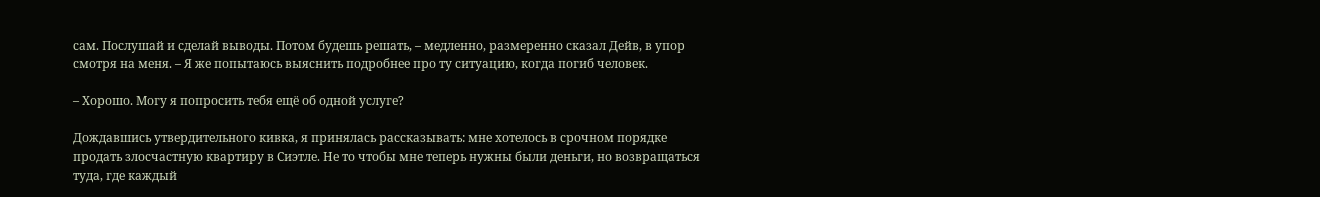сам. Послушай и сделай выводы. Потом будешь решать, – медленно, размеренно сказал Дейв, в упор смотря на меня. – Я же попытаюсь выяснить подробнее про ту ситуацию, когда погиб человек.

– Хорошо. Могу я попросить тебя ещё об одной услуге?

Дождавшись утвердительного кивка, я принялась рассказывать: мне хотелось в срочном порядке продать злосчастную квартиру в Сиэтле. Не то чтобы мне теперь нужны были деньги, но возвращаться туда, где каждый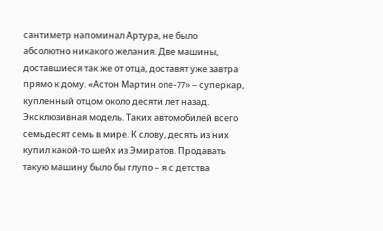сантиметр напоминал Артура, не было абсолютно никакого желания. Две машины, доставшиеся так же от отца, доставят уже завтра прямо к дому. «Астон Мартин one-77» – суперкар, купленный отцом около десяти лет назад. Эксклюзивная модель. Таких автомобилей всего семьдесят семь в мире. К слову, десять из них купил какой-то шейх из Эмиратов. Продавать такую машину было бы глупо – я с детства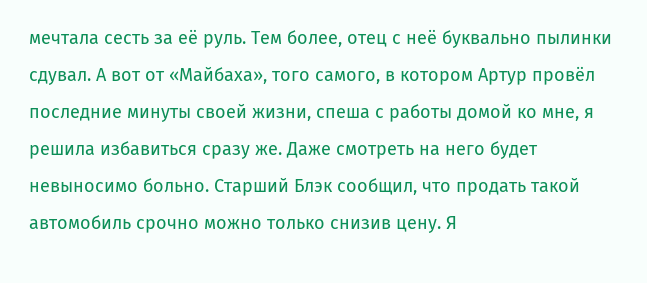мечтала сесть за её руль. Тем более, отец с неё буквально пылинки сдувал. А вот от «Майбаха», того самого, в котором Артур провёл последние минуты своей жизни, спеша с работы домой ко мне, я решила избавиться сразу же. Даже смотреть на него будет невыносимо больно. Старший Блэк сообщил, что продать такой автомобиль срочно можно только снизив цену. Я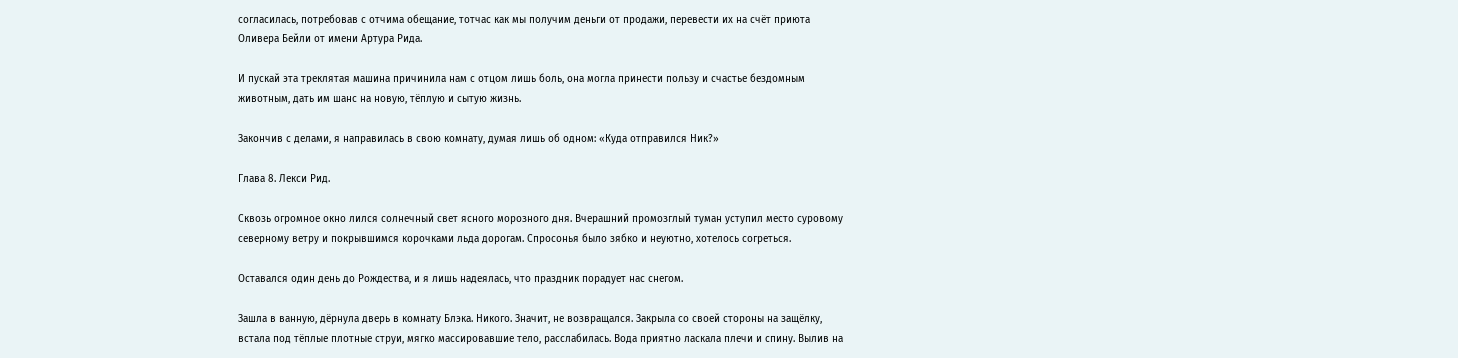согласилась, потребовав с отчима обещание, тотчас как мы получим деньги от продажи, перевести их на счёт приюта Оливера Бейли от имени Артура Рида.

И пускай эта треклятая машина причинила нам с отцом лишь боль, она могла принести пользу и счастье бездомным животным, дать им шанс на новую, тёплую и сытую жизнь.

Закончив с делами, я направилась в свою комнату, думая лишь об одном: «Куда отправился Ник?»

Глава 8. Лекси Рид.

Сквозь огромное окно лился солнечный свет ясного морозного дня. Вчерашний промозглый туман уступил место суровому северному ветру и покрывшимся корочками льда дорогам. Спросонья было зябко и неуютно, хотелось согреться.

Оставался один день до Рождества, и я лишь надеялась, что праздник порадует нас снегом.

Зашла в ванную, дёрнула дверь в комнату Блэка. Никого. Значит, не возвращался. Закрыла со своей стороны на защёлку, встала под тёплые плотные струи, мягко массировавшие тело, расслабилась. Вода приятно ласкала плечи и спину. Вылив на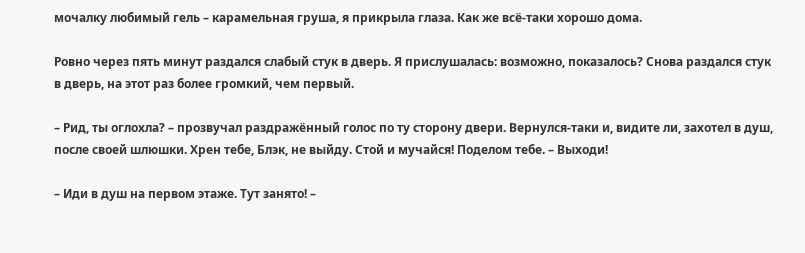мочалку любимый гель – карамельная груша, я прикрыла глаза. Как же всё-таки хорошо дома.

Ровно через пять минут раздался слабый стук в дверь. Я прислушалась: возможно, показалось? Снова раздался стук в дверь, на этот раз более громкий, чем первый.

– Рид, ты оглохла? – прозвучал раздражённый голос по ту сторону двери. Вернулся-таки и, видите ли, захотел в душ, после своей шлюшки. Хрен тебе, Блэк, не выйду. Стой и мучайся! Поделом тебе. – Выходи!

– Иди в душ на первом этаже. Тут занято! –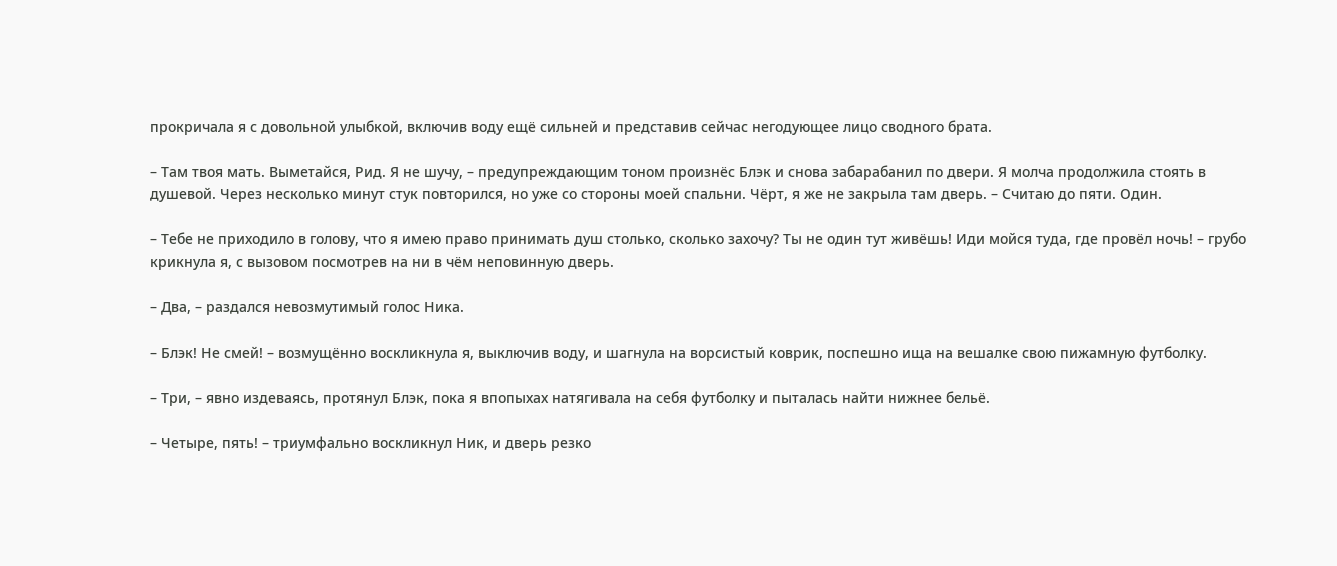прокричала я с довольной улыбкой, включив воду ещё сильней и представив сейчас негодующее лицо сводного брата.

– Там твоя мать. Выметайся, Рид. Я не шучу, – предупреждающим тоном произнёс Блэк и снова забарабанил по двери. Я молча продолжила стоять в душевой. Через несколько минут стук повторился, но уже со стороны моей спальни. Чёрт, я же не закрыла там дверь. – Считаю до пяти. Один.

– Тебе не приходило в голову, что я имею право принимать душ столько, сколько захочу? Ты не один тут живёшь! Иди мойся туда, где провёл ночь! – грубо крикнула я, с вызовом посмотрев на ни в чём неповинную дверь.

– Два, – раздался невозмутимый голос Ника.

– Блэк! Не смей! – возмущённо воскликнула я, выключив воду, и шагнула на ворсистый коврик, поспешно ища на вешалке свою пижамную футболку.

– Три, – явно издеваясь, протянул Блэк, пока я впопыхах натягивала на себя футболку и пыталась найти нижнее бельё.

– Четыре, пять! – триумфально воскликнул Ник, и дверь резко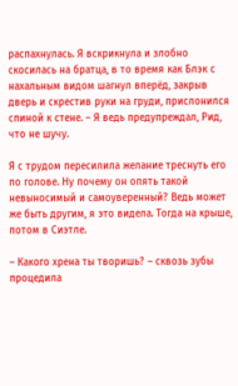распахнулась. Я вскрикнула и злобно скосилась на братца, в то время как Блэк с нахальным видом шагнул вперёд, закрыв дверь и скрестив руки на груди, прислонился спиной к стене. – Я ведь предупреждал, Рид, что не шучу.

Я с трудом пересилила желание треснуть его по голове. Ну почему он опять такой невыносимый и самоуверенный? Ведь может же быть другим, я это видела. Тогда на крыше, потом в Сиэтле.

– Какого хрена ты творишь? – сквозь зубы процедила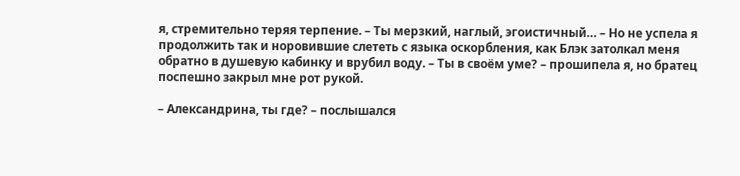я, стремительно теряя терпение. – Ты мерзкий, наглый, эгоистичный… – Но не успела я продолжить так и норовившие слететь с языка оскорбления, как Блэк затолкал меня обратно в душевую кабинку и врубил воду. – Ты в своём уме? – прошипела я, но братец поспешно закрыл мне рот рукой.

– Александрина, ты где? – послышался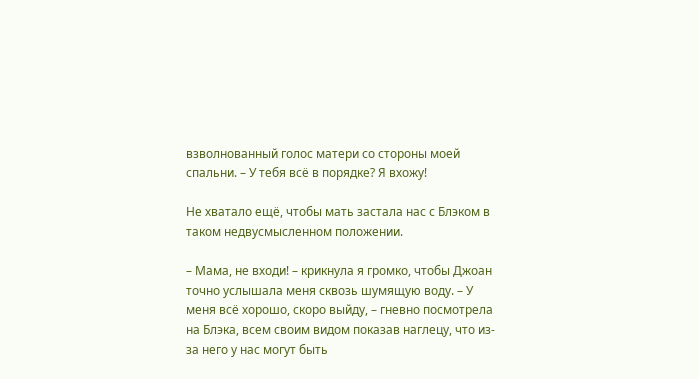взволнованный голос матери со стороны моей спальни. – У тебя всё в порядке? Я вхожу!

Не хватало ещё, чтобы мать застала нас с Блэком в таком недвусмысленном положении.

– Мама, не входи! – крикнула я громко, чтобы Джоан точно услышала меня сквозь шумящую воду. – У меня всё хорошо, скоро выйду, – гневно посмотрела на Блэка, всем своим видом показав наглецу, что из-за него у нас могут быть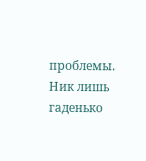проблемы. Ник лишь гаденько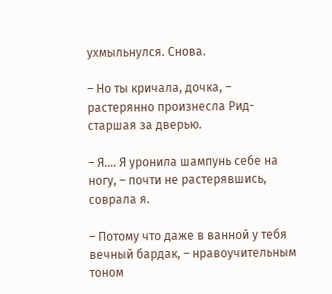ухмыльнулся. Снова.

– Но ты кричала, дочка, – растерянно произнесла Рид-старшая за дверью.

– Я…. Я уронила шампунь себе на ногу, – почти не растерявшись, соврала я.

– Потому что даже в ванной у тебя вечный бардак, – нравоучительным тоном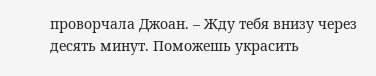проворчала Джоан. – Жду тебя внизу через десять минут. Поможешь украсить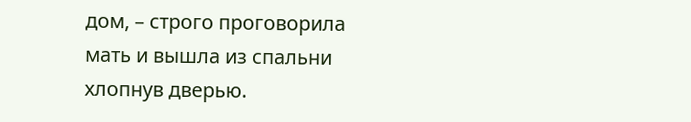дом, – строго проговорила мать и вышла из спальни хлопнув дверью.